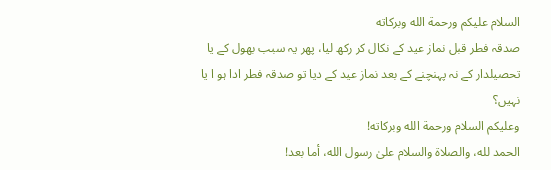السلام عليكم ورحمة الله وبركاته
صدقہ فطر قبل نماز عید کے نکال کر رکھ لیا، پھر یہ سبب بھول کے یا تحصیلدار کے نہ پہنچنے کے بعد نماز عید کے دیا تو صدقہ فطر ادا ہو ا یا نہیں؟
وعلیکم السلام ورحمة الله وبرکاته!
الحمد لله، والصلاة والسلام علىٰ رسول الله، أما بعد!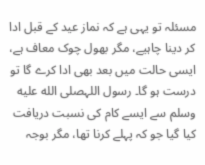مسئلہ تو یہی ہے کہ نماز عید کے قبل ادا کر دینا چاہیے، مگر بھول چوک معاف ہے، ایسی حالت میں بعد بھی ادا کرے گا تو درست ہو گا۔ رسول اللہصلى الله عليه وسلم سے ایسے کام کی نسبت دریافت کیا گیا جو کہ پہلے کرنا تھا، مگر بوجہ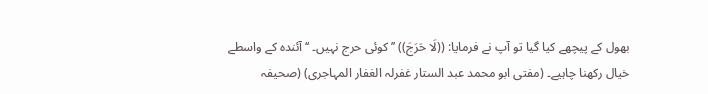بھول کے پیچھے کیا گیا تو آپ نے فرمایا: ((لَا حَرَجَ)) ’’کوئی حرج نہیں۔ ‘‘ آئندہ کے واسطے خیال رکھنا چاہیے۔ (مفتی ابو محمد عبد الستار غفرلہ الغفار المہاجری) (صحیفہ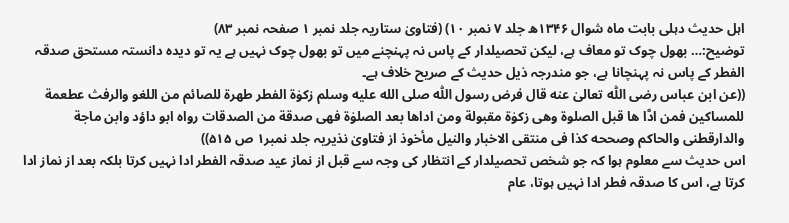اہل حدیث دہلی بابت ماہ شوال ۱۳۴۶ھ جلد ۷ نمبر ۱۰) (فتاویٰ ستاریہ جلد نمبر ۱ صفحہ نمبر ۸۳)
توضیح:… بھول چوک تو معاف ہے، لیکن تحصیلدار کے پاس نہ پہنچنے میں تو بھول چوک نہیں ہے یہ تو دیدہ دانستہ مستحق صدقہ الفطر کے پاس نہ پہنچانا ہے، جو مندرجہ ذیل حدیث کے صریح خلاف ہے۔
((عن ابن عباس رضی اللّٰہ تعالیٰ عنه قال فرض رسول اللّٰہ صلى الله عليه وسلم زکوٰة الفطر طھرة للصائم من اللغو والرفث عطعمة للمساکین فمن ادَّا ھا قبل الصلوة وھی زکوٰة مقبولة ومن اداھا بعد الصلوٰة فھی صدقة من الصدقات رواہ ابو داؤد وابن ماجة والدارقطنی والحاکم وصححه کذا فی منتقی الاخبار والنیل مأخوذ از فتاویٰ نذیریہ جلد نمبر۱ ص ۵۱۵))
اس حدیث سے معلوم ہوا کہ جو شخص تحصیلدار کے انتظار کی وجہ سے قبل از نماز عید صدقہ الفطر ادا نہیں کرتا بلکہ بعد از نماز ادا کرتا ہے، اس کا صدقہ فطر ادا نہیں ہوتا، عام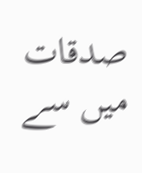صدقات میں سے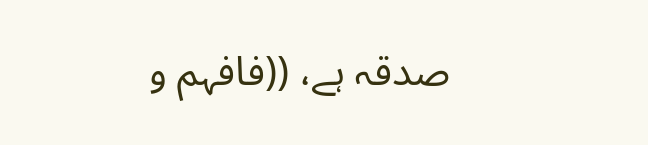صدقہ ہے، ((فافہم و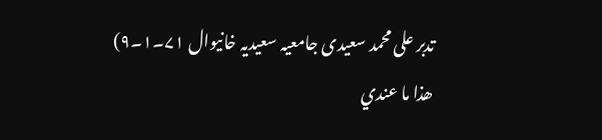تدبر علی محمد سعیدی جامعیہ سعیدیہ خانیوال ۷۱۔۱۔۹)
ھذا ما عندي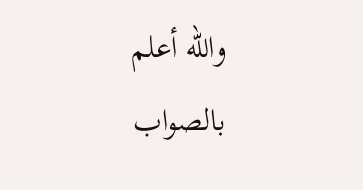والله أعلم بالصواب